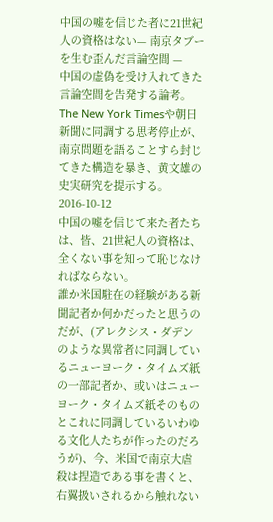中国の嘘を信じた者に21世紀人の資格はない— 南京タブーを生む歪んだ言論空間 —
中国の虚偽を受け入れてきた言論空間を告発する論考。
The New York Timesや朝日新聞に同調する思考停止が、南京問題を語ることすら封じてきた構造を暴き、黄文雄の史実研究を提示する。
2016-10-12
中国の嘘を信じて来た者たちは、皆、21世紀人の資格は、全くない事を知って恥じなければならない。
誰か米国駐在の経験がある新聞記者か何かだったと思うのだが、(アレクシス・ダデンのような異常者に同調しているニューヨーク・タイムズ紙の一部記者か、或いはニューヨーク・タイムズ紙そのものとこれに同調しているいわゆる文化人たちが作ったのだろうが)、今、米国で南京大虐殺は捏造である事を書くと、右翼扱いされるから触れない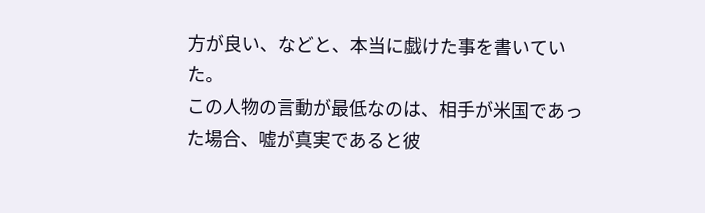方が良い、などと、本当に戯けた事を書いていた。
この人物の言動が最低なのは、相手が米国であった場合、嘘が真実であると彼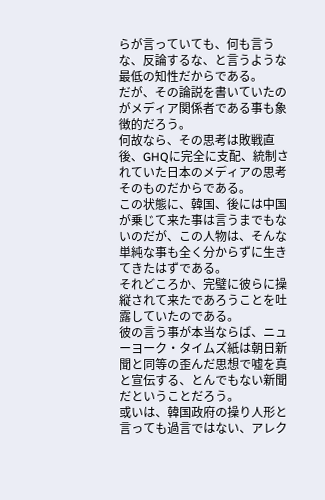らが言っていても、何も言うな、反論するな、と言うような最低の知性だからである。
だが、その論説を書いていたのがメディア関係者である事も象徴的だろう。
何故なら、その思考は敗戦直後、GHQに完全に支配、統制されていた日本のメディアの思考そのものだからである。
この状態に、韓国、後には中国が乗じて来た事は言うまでもないのだが、この人物は、そんな単純な事も全く分からずに生きてきたはずである。
それどころか、完璧に彼らに操縦されて来たであろうことを吐露していたのである。
彼の言う事が本当ならば、ニューヨーク・タイムズ紙は朝日新聞と同等の歪んだ思想で嘘を真と宣伝する、とんでもない新聞だということだろう。
或いは、韓国政府の操り人形と言っても過言ではない、アレク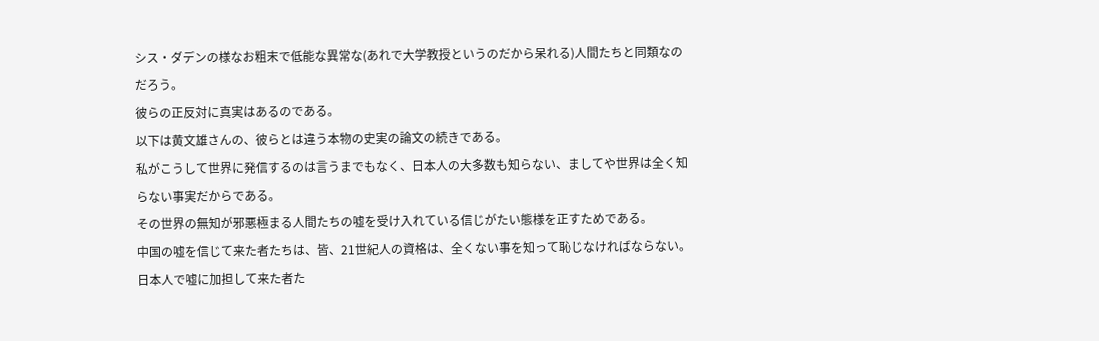シス・ダデンの様なお粗末で低能な異常な(あれで大学教授というのだから呆れる)人間たちと同類なのだろう。
彼らの正反対に真実はあるのである。
以下は黄文雄さんの、彼らとは違う本物の史実の論文の続きである。
私がこうして世界に発信するのは言うまでもなく、日本人の大多数も知らない、ましてや世界は全く知らない事実だからである。
その世界の無知が邪悪極まる人間たちの嘘を受け入れている信じがたい態様を正すためである。
中国の嘘を信じて来た者たちは、皆、21世紀人の資格は、全くない事を知って恥じなければならない。
日本人で嘘に加担して来た者た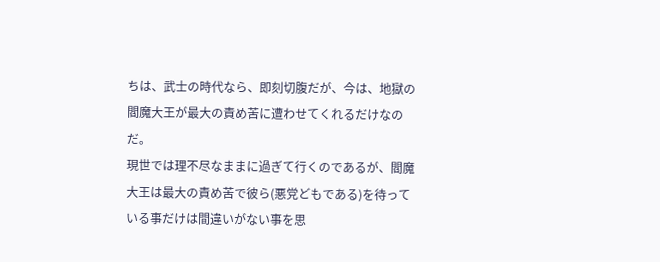ちは、武士の時代なら、即刻切腹だが、今は、地獄の閻魔大王が最大の責め苦に遭わせてくれるだけなのだ。
現世では理不尽なままに過ぎて行くのであるが、閻魔大王は最大の責め苦で彼ら(悪党どもである)を待っている事だけは間違いがない事を思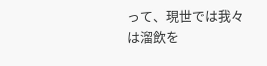って、現世では我々は溜飲を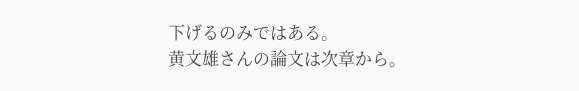下げるのみではある。
黄文雄さんの論文は次章から。